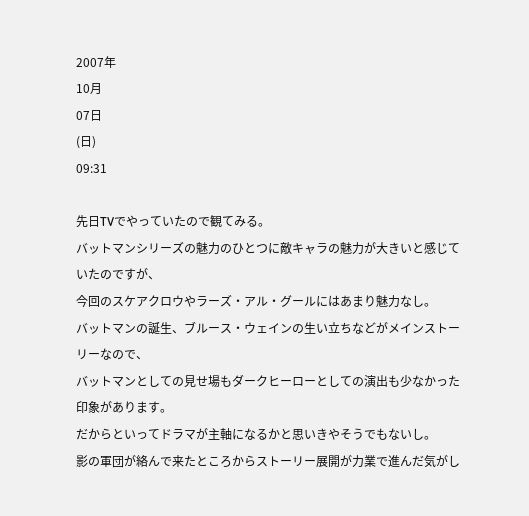2007年
10月
07日
(日)
09:31

先日TVでやっていたので観てみる。
バットマンシリーズの魅力のひとつに敵キャラの魅力が大きいと感じていたのですが、
今回のスケアクロウやラーズ・アル・グールにはあまり魅力なし。
バットマンの誕生、ブルース・ウェインの生い立ちなどがメインストーリーなので、
バットマンとしての見せ場もダークヒーローとしての演出も少なかった印象があります。
だからといってドラマが主軸になるかと思いきやそうでもないし。
影の軍団が絡んで来たところからストーリー展開が力業で進んだ気がし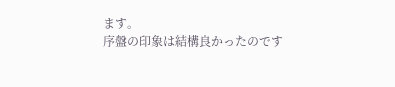ます。
序盤の印象は結構良かったのです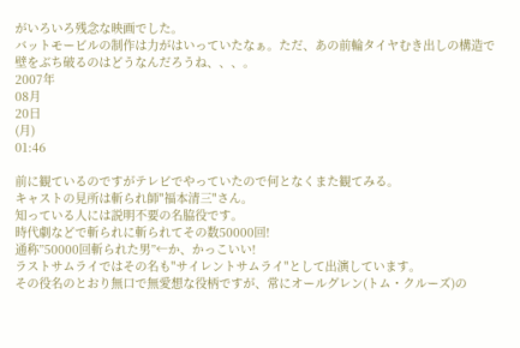がいろいろ残念な映画でした。
バットモービルの制作は力がはいっていたなぁ。ただ、あの前輪タイヤむき出しの構造で
壁をぶち破るのはどうなんだろうね、、、。
2007年
08月
20日
(月)
01:46

前に観ているのですがテレビでやっていたので何となくまた観てみる。
キャストの見所は斬られ師"福本清三"さん。
知っている人には説明不要の名脇役です。
時代劇などで斬られに斬られてその数50000回!
通称”50000回斬られた男”←か、かっこいい!
ラストサムライではその名も"サイレントサムライ"として出演しています。
その役名のとおり無口で無愛想な役柄ですが、常にオールグレン(トム・クルーズ)の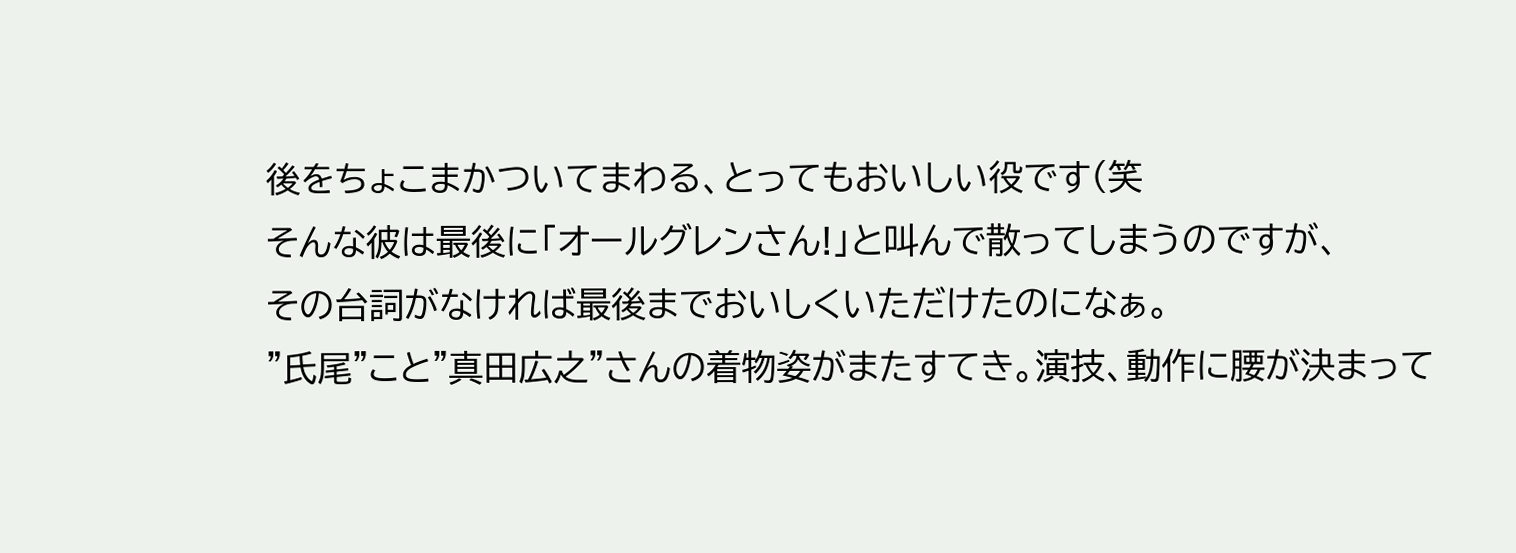後をちょこまかついてまわる、とってもおいしい役です(笑
そんな彼は最後に「オールグレンさん!」と叫んで散ってしまうのですが、
その台詞がなければ最後までおいしくいただけたのになぁ。
"氏尾"こと"真田広之"さんの着物姿がまたすてき。演技、動作に腰が決まって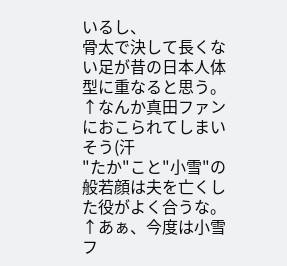いるし、
骨太で決して長くない足が昔の日本人体型に重なると思う。
↑なんか真田ファンにおこられてしまいそう(汗
"たか"こと"小雪"の般若顔は夫を亡くした役がよく合うな。
↑あぁ、今度は小雪フ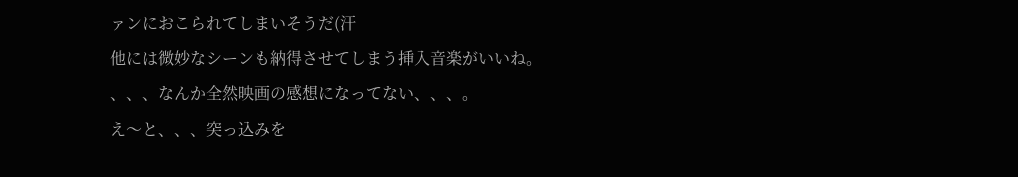ァンにおこられてしまいそうだ(汗
他には微妙なシーンも納得させてしまう挿入音楽がいいね。
、、、なんか全然映画の感想になってない、、、。
え〜と、、、突っ込みを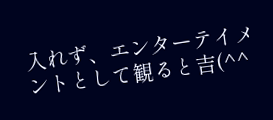入れず、エンターテイメントとして観ると吉(^^